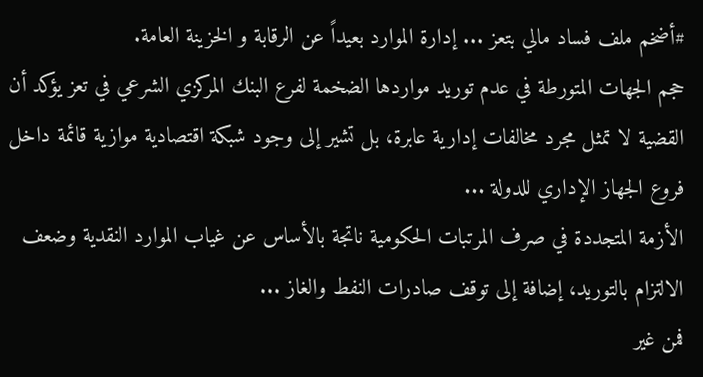#أضخم ملف فساد مالي بتعز ... إدارة الموارد بعيداً عن الرقابة و الخزينة العامة.
حجم الجهات المتورطة في عدم توريد مواردها الضخمة لفرع البنك المركزي الشرعي في تعز يؤكد أن القضية لا تمثل مجرد مخالفات إدارية عابرة، بل تشير إلى وجود شبكة اقتصادية موازية قائمة داخل فروع الجهاز الإداري للدولة ...
الأزمة المتجددة في صرف المرتبات الحكومية ناتجة بالأساس عن غياب الموارد النقدية وضعف الالتزام بالتوريد، إضافة إلى توقف صادرات النفط والغاز ...
فمن غير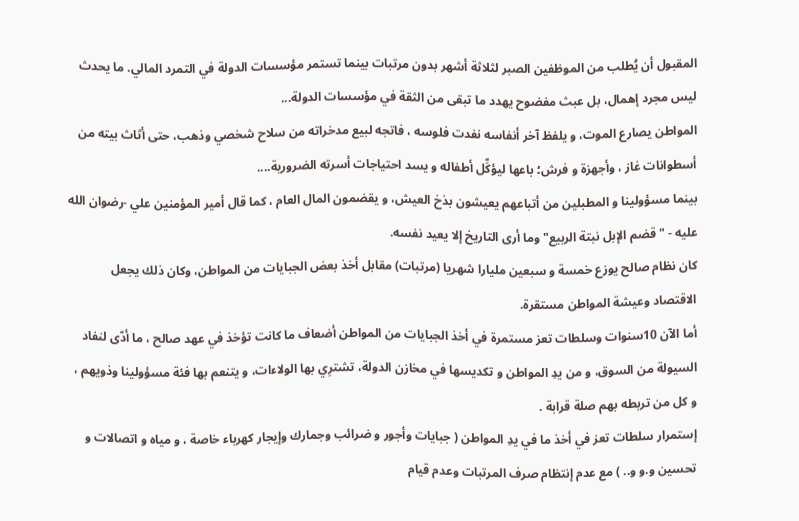المقبول أن يُطلب من الموظفين الصبر لثلاثة أشهر بدون مرتبات بينما تستمر مؤسسات الدولة في التمرد المالي. ما يحدث ليس مجرد إهمال، بل عبث مفضوح يهدد ما تبقى من الثقة في مؤسسات الدولة...
المواطن يصارع الموت، و يلفظ آخر أنفاسه نفدت فلوسه ، فاتجه لبيع مدخراته من سلاح شخصي وذهب، حتى أثاث بيته من أسطوانات غاز ، وأجهزة و فرش؛ باعها ليؤكِّل أطفاله و يسد احتياجات أسرته الضرورية....
بينما مسؤولينا و المطبلين من أتباعهم يعيشون بذخ العيش، و يقضمون المال العام ، كما قال أمير المؤمنين علي -رضوان الله عليه - "قضم الإبل نبتة الربيع" وما أرى التاريخ إلا يعيد نفسه.
كان نظام صالح يوزع خمسة و سبعين مليارا شهريا (مرتبات) مقابل أخذ بعض الجبايات من المواطن، وكان ذلك يجعل الاقتصاد وعيشة المواطن مستقرة.
أما الآن 10سنوات وسلطات تعز مستمرة في أخذ الجبايات من المواطن أضعاف ما كانت تؤخذ في عهد صالح ، ما أدّى لنفاد السيولة من السوق، و من يدِ المواطن و تكديسها في مخازن الدولة، تشترِي بها الولاءات، و يتنعم بها فئة مسؤولينا وذويهم ، و كل من تربطه بهم صلة قرابة .
إستمرار سلطات تعز في أخذ ما في يدِ المواطن ( جبايات وأجور و ضرائب وجمارك وإيجار كهرباء خاصة ، و مياه و اتصالات و تحسين و.و و.. ) مع عدم إنتظام صرف المرتبات وعدم قيام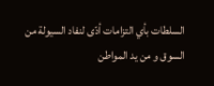السلطات بأي التزامات أدّى لنفاد السيولة من السوق و من يد المواطن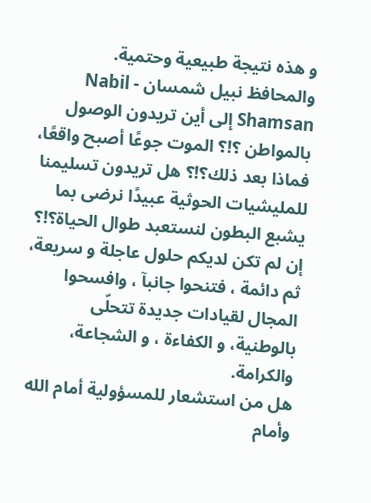و هذه نتيجة طبيعية وحتمية.
والمحافظ نبيل شمسان - Nabil Shamsan إلى أين تريدون الوصول بالمواطن ؟!؟ الموت جوعًا أصبح واقعًا، فماذا بعد ذلك؟!؟ هل تريدون تسليمنا للمليشيات الحوثية عبيدًا نرضى بما يشبع البطون لنستعبد طوال الحياة؟!؟
إن لم تكن لديكم حلول عاجلة و سريعة، ثم دائمة ، فتنحوا جانبآ ، وافسحوا المجال لقيادات جديدة تتحلّى بالوطنية، و الكفاءة ، و الشجاعة، والكرامة.
هل من استشعار للمسؤولية أمام الله وأمام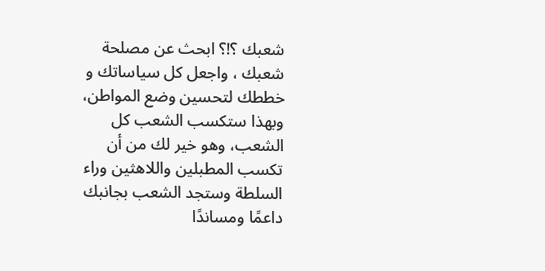شعبك ؟!؟ ابحث عن مصلحة شعبك ، واجعل كل سياساتك و خططك لتحسين وضع المواطن، وبهذا ستكسب الشعب كل الشعب، وهو خير لك من أن تكسب المطبلين واللاهثين وراء السلطة وستجد الشعب بجانبك داعمًا ومساندًا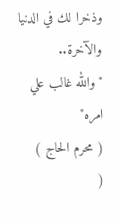وذخرا لك في الدنيا والآخرة..
" والله غالب علي امره"
( محرم الحاج )
(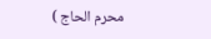محرم الحاج )